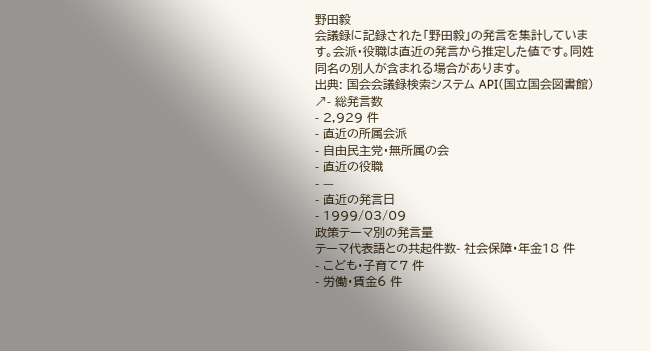野田毅
会議録に記録された「野田毅」の発言を集計しています。会派・役職は直近の発言から推定した値です。同姓同名の別人が含まれる場合があります。
出典: 国会会議録検索システム API(国立国会図書館) ↗- 総発言数
- 2,929 件
- 直近の所属会派
- 自由民主党・無所属の会
- 直近の役職
- —
- 直近の発言日
- 1999/03/09
政策テーマ別の発言量
テーマ代表語との共起件数- 社会保障・年金18 件
- こども・子育て7 件
- 労働・賃金6 件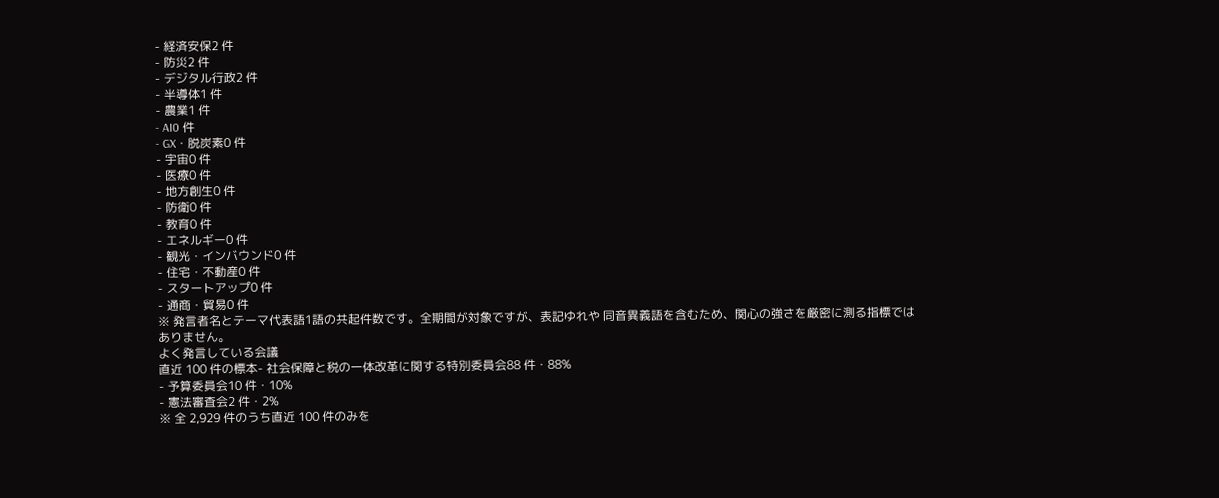- 経済安保2 件
- 防災2 件
- デジタル行政2 件
- 半導体1 件
- 農業1 件
- AI0 件
- GX・脱炭素0 件
- 宇宙0 件
- 医療0 件
- 地方創生0 件
- 防衛0 件
- 教育0 件
- エネルギー0 件
- 観光・インバウンド0 件
- 住宅・不動産0 件
- スタートアップ0 件
- 通商・貿易0 件
※ 発言者名とテーマ代表語1語の共起件数です。全期間が対象ですが、表記ゆれや 同音異義語を含むため、関心の強さを厳密に測る指標ではありません。
よく発言している会議
直近 100 件の標本- 社会保障と税の一体改革に関する特別委員会88 件・88%
- 予算委員会10 件・10%
- 憲法審査会2 件・2%
※ 全 2,929 件のうち直近 100 件のみを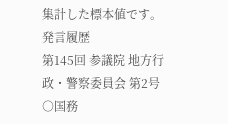集計した標本値です。
発言履歴
第145回 参議院 地方行政・警察委員会 第2号
○国務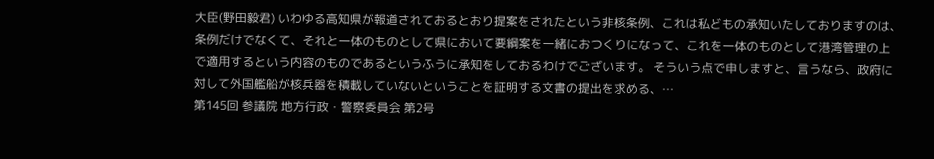大臣(野田毅君) いわゆる高知県が報道されておるとおり提案をされたという非核条例、これは私どもの承知いたしておりますのは、条例だけでなくて、それと一体のものとして県において要綱案を一緒におつくりになって、これを一体のものとして港湾管理の上で適用するという内容のものであるというふうに承知をしておるわけでございます。 そういう点で申しますと、言うなら、政府に対して外国艦船が核兵器を積載していないということを証明する文書の提出を求める、…
第145回 参議院 地方行政・警察委員会 第2号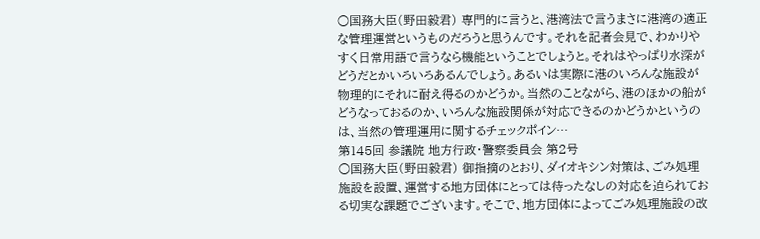○国務大臣(野田毅君) 専門的に言うと、港湾法で言うまさに港湾の適正な管理運営というものだろうと思うんです。それを記者会見で、わかりやすく日常用語で言うなら機能ということでしょうと。それはやっぱり水深がどうだとかいろいろあるんでしょう。あるいは実際に港のいろんな施設が物理的にそれに耐え得るのかどうか。当然のことながら、港のほかの船がどうなっておるのか、いろんな施設関係が対応できるのかどうかというのは、当然の管理運用に関するチェックポイン…
第145回 参議院 地方行政・警察委員会 第2号
○国務大臣(野田毅君) 御指摘のとおり、ダイオキシン対策は、ごみ処理施設を設置、運営する地方団体にとっては待ったなしの対応を迫られておる切実な課題でございます。そこで、地方団体によってごみ処理施設の改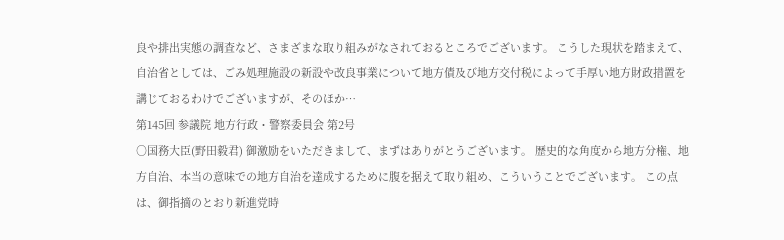良や排出実態の調査など、さまざまな取り組みがなされておるところでございます。 こうした現状を踏まえて、自治省としては、ごみ処理施設の新設や改良事業について地方債及び地方交付税によって手厚い地方財政措置を講じておるわけでございますが、そのほか…
第145回 参議院 地方行政・警察委員会 第2号
○国務大臣(野田毅君) 御激励をいただきまして、まずはありがとうございます。 歴史的な角度から地方分権、地方自治、本当の意味での地方自治を達成するために腹を据えて取り組め、こういうことでございます。 この点は、御指摘のとおり新進党時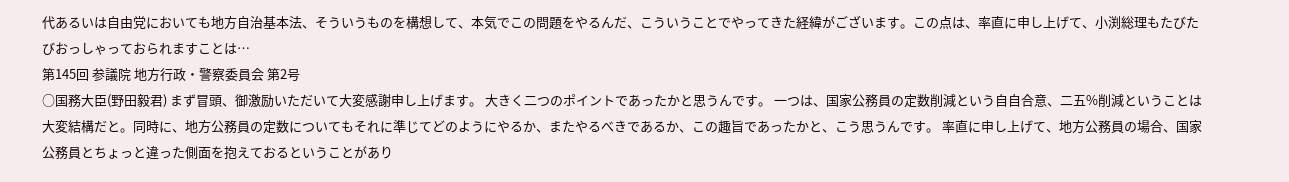代あるいは自由党においても地方自治基本法、そういうものを構想して、本気でこの問題をやるんだ、こういうことでやってきた経緯がございます。この点は、率直に申し上げて、小渕総理もたびたびおっしゃっておられますことは…
第145回 参議院 地方行政・警察委員会 第2号
○国務大臣(野田毅君) まず冒頭、御激励いただいて大変感謝申し上げます。 大きく二つのポイントであったかと思うんです。 一つは、国家公務員の定数削減という自自合意、二五%削減ということは大変結構だと。同時に、地方公務員の定数についてもそれに準じてどのようにやるか、またやるべきであるか、この趣旨であったかと、こう思うんです。 率直に申し上げて、地方公務員の場合、国家公務員とちょっと違った側面を抱えておるということがあり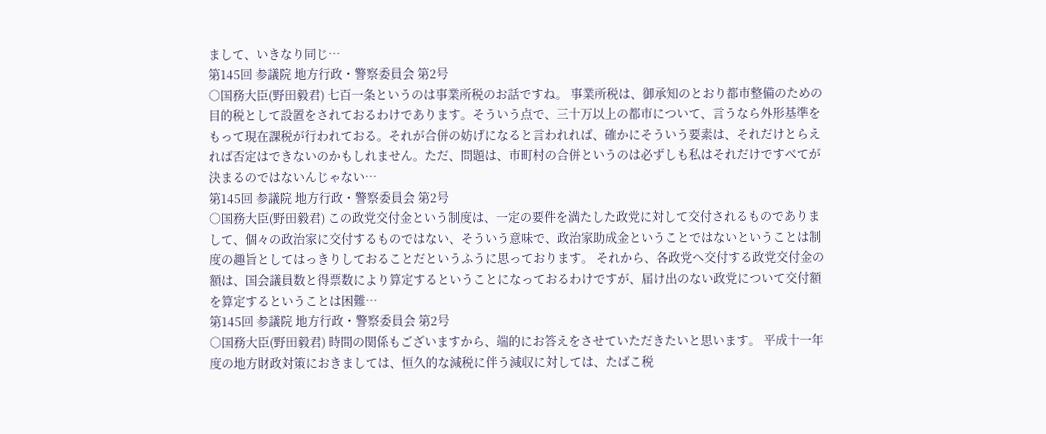まして、いきなり同じ…
第145回 参議院 地方行政・警察委員会 第2号
○国務大臣(野田毅君) 七百一条というのは事業所税のお話ですね。 事業所税は、御承知のとおり都市整備のための目的税として設置をされておるわけであります。そういう点で、三十万以上の都市について、言うなら外形基準をもって現在課税が行われておる。それが合併の妨げになると言われれば、確かにそういう要素は、それだけとらえれば否定はできないのかもしれません。ただ、問題は、市町村の合併というのは必ずしも私はそれだけですべてが決まるのではないんじゃない…
第145回 参議院 地方行政・警察委員会 第2号
○国務大臣(野田毅君) この政党交付金という制度は、一定の要件を満たした政党に対して交付されるものでありまして、個々の政治家に交付するものではない、そういう意味で、政治家助成金ということではないということは制度の趣旨としてはっきりしておることだというふうに思っております。 それから、各政党へ交付する政党交付金の額は、国会議員数と得票数により算定するということになっておるわけですが、届け出のない政党について交付額を算定するということは困難…
第145回 参議院 地方行政・警察委員会 第2号
○国務大臣(野田毅君) 時間の関係もございますから、端的にお答えをさせていただきたいと思います。 平成十一年度の地方財政対策におきましては、恒久的な減税に伴う減収に対しては、たばこ税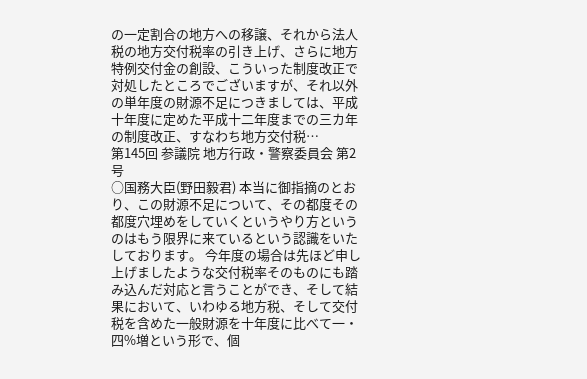の一定割合の地方への移譲、それから法人税の地方交付税率の引き上げ、さらに地方特例交付金の創設、こういった制度改正で対処したところでございますが、それ以外の単年度の財源不足につきましては、平成十年度に定めた平成十二年度までの三カ年の制度改正、すなわち地方交付税…
第145回 参議院 地方行政・警察委員会 第2号
○国務大臣(野田毅君) 本当に御指摘のとおり、この財源不足について、その都度その都度穴埋めをしていくというやり方というのはもう限界に来ているという認識をいたしております。 今年度の場合は先ほど申し上げましたような交付税率そのものにも踏み込んだ対応と言うことができ、そして結果において、いわゆる地方税、そして交付税を含めた一般財源を十年度に比べて一・四%増という形で、個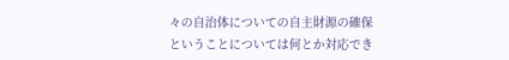々の自治体についての自主財源の確保ということについては何とか対応でき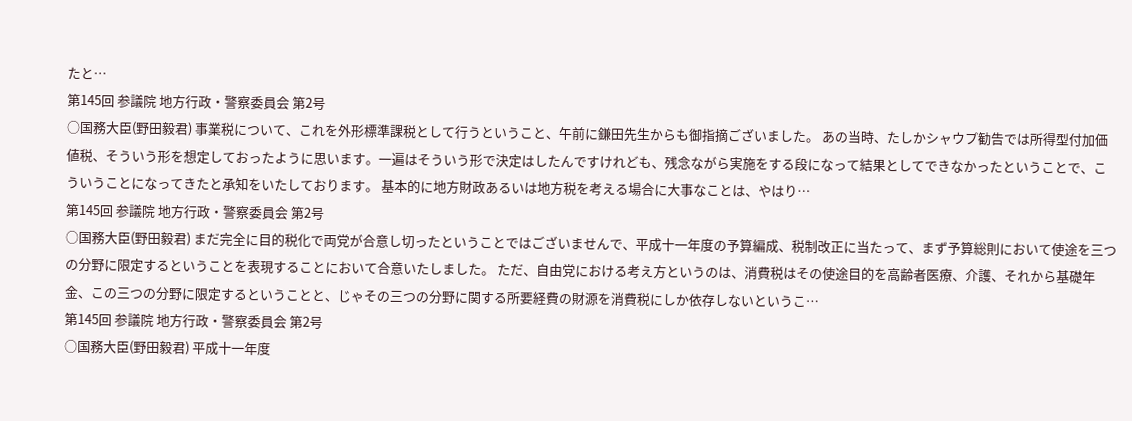たと…
第145回 参議院 地方行政・警察委員会 第2号
○国務大臣(野田毅君) 事業税について、これを外形標準課税として行うということ、午前に鎌田先生からも御指摘ございました。 あの当時、たしかシャウプ勧告では所得型付加価値税、そういう形を想定しておったように思います。一遍はそういう形で決定はしたんですけれども、残念ながら実施をする段になって結果としてできなかったということで、こういうことになってきたと承知をいたしております。 基本的に地方財政あるいは地方税を考える場合に大事なことは、やはり…
第145回 参議院 地方行政・警察委員会 第2号
○国務大臣(野田毅君) まだ完全に目的税化で両党が合意し切ったということではございませんで、平成十一年度の予算編成、税制改正に当たって、まず予算総則において使途を三つの分野に限定するということを表現することにおいて合意いたしました。 ただ、自由党における考え方というのは、消費税はその使途目的を高齢者医療、介護、それから基礎年金、この三つの分野に限定するということと、じゃその三つの分野に関する所要経費の財源を消費税にしか依存しないというこ…
第145回 参議院 地方行政・警察委員会 第2号
○国務大臣(野田毅君) 平成十一年度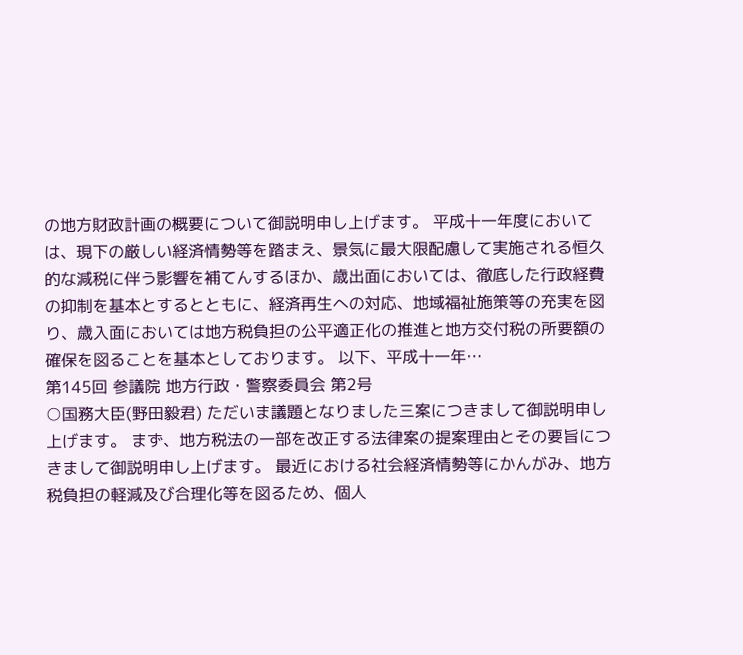の地方財政計画の概要について御説明申し上げます。 平成十一年度においては、現下の厳しい経済情勢等を踏まえ、景気に最大限配慮して実施される恒久的な減税に伴う影響を補てんするほか、歳出面においては、徹底した行政経費の抑制を基本とするとともに、経済再生への対応、地域福祉施策等の充実を図り、歳入面においては地方税負担の公平適正化の推進と地方交付税の所要額の確保を図ることを基本としております。 以下、平成十一年…
第145回 参議院 地方行政・警察委員会 第2号
○国務大臣(野田毅君) ただいま議題となりました三案につきまして御説明申し上げます。 まず、地方税法の一部を改正する法律案の提案理由とその要旨につきまして御説明申し上げます。 最近における社会経済情勢等にかんがみ、地方税負担の軽減及び合理化等を図るため、個人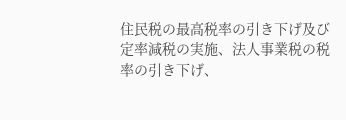住民税の最高税率の引き下げ及び定率減税の実施、法人事業税の税率の引き下げ、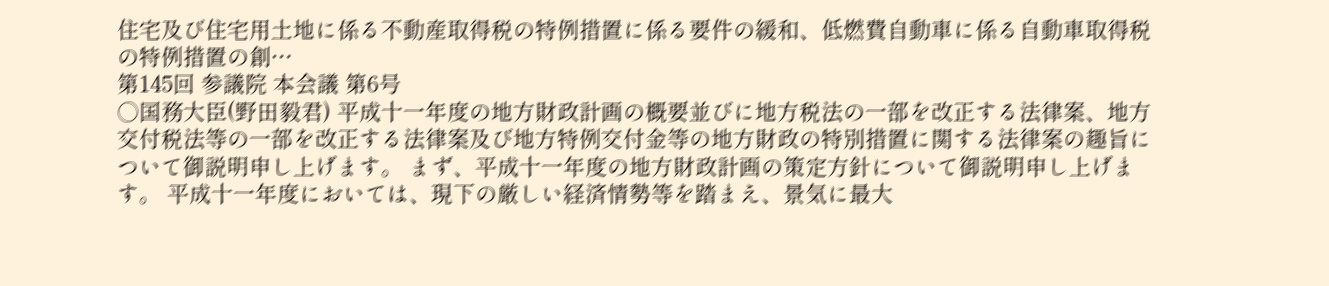住宅及び住宅用土地に係る不動産取得税の特例措置に係る要件の緩和、低燃費自動車に係る自動車取得税の特例措置の創…
第145回 参議院 本会議 第6号
○国務大臣(野田毅君) 平成十一年度の地方財政計画の概要並びに地方税法の一部を改正する法律案、地方交付税法等の一部を改正する法律案及び地方特例交付金等の地方財政の特別措置に関する法律案の趣旨について御説明申し上げます。 まず、平成十一年度の地方財政計画の策定方針について御説明申し上げます。 平成十一年度においては、現下の厳しい経済情勢等を踏まえ、景気に最大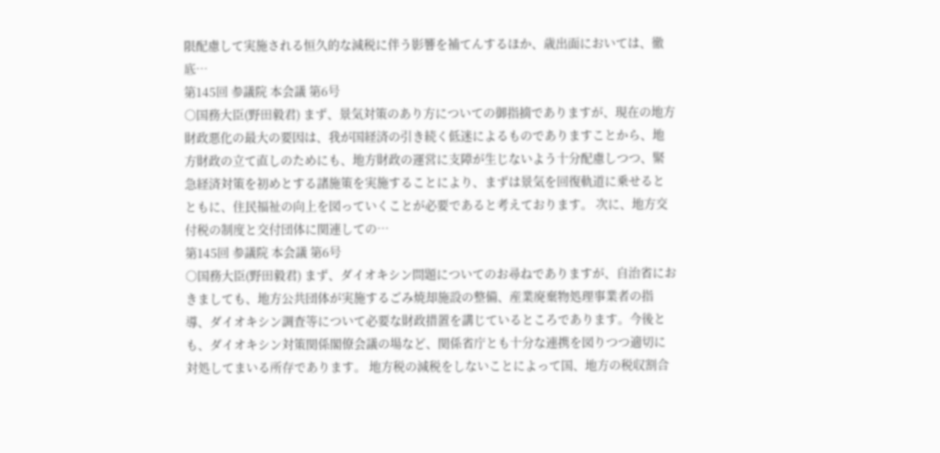限配慮して実施される恒久的な減税に伴う影響を補てんするほか、歳出面においては、徹底…
第145回 参議院 本会議 第6号
○国務大臣(野田毅君) まず、景気対策のあり方についての御指摘でありますが、現在の地方財政悪化の最大の要因は、我が国経済の引き続く低迷によるものでありますことから、地方財政の立て直しのためにも、地方財政の運営に支障が生じないよう十分配慮しつつ、緊急経済対策を初めとする諸施策を実施することにより、まずは景気を回復軌道に乗せるとともに、住民福祉の向上を図っていくことが必要であると考えております。 次に、地方交付税の制度と交付団体に関連しての…
第145回 参議院 本会議 第6号
○国務大臣(野田毅君) まず、ダイオキシン問題についてのお尋ねでありますが、自治省におきましても、地方公共団体が実施するごみ焼却施設の整備、産業廃棄物処理事業者の指導、ダイオキシン調査等について必要な財政措置を講じているところであります。今後とも、ダイオキシン対策関係閣僚会議の場など、関係省庁とも十分な連携を図りつつ適切に対処してまいる所存であります。 地方税の減税をしないことによって国、地方の税収割合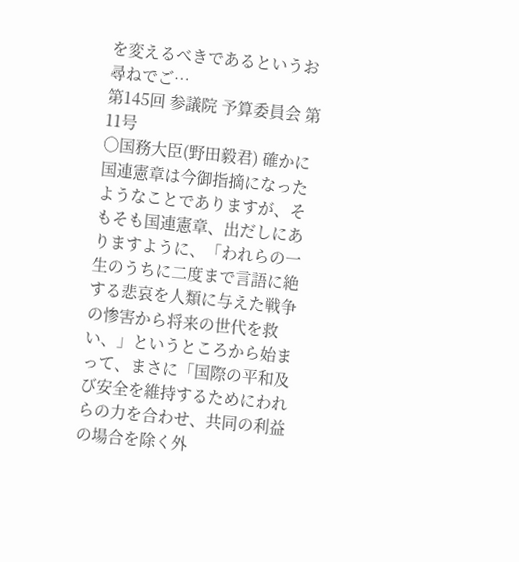を変えるべきであるというお尋ねでご…
第145回 参議院 予算委員会 第11号
○国務大臣(野田毅君) 確かに国連憲章は今御指摘になったようなことでありますが、そもそも国連憲章、出だしにありますように、「われらの一生のうちに二度まで言語に絶する悲哀を人類に与えた戦争の惨害から将来の世代を救い、」というところから始まって、まさに「国際の平和及び安全を維持するためにわれらの力を合わせ、共同の利益の場合を除く外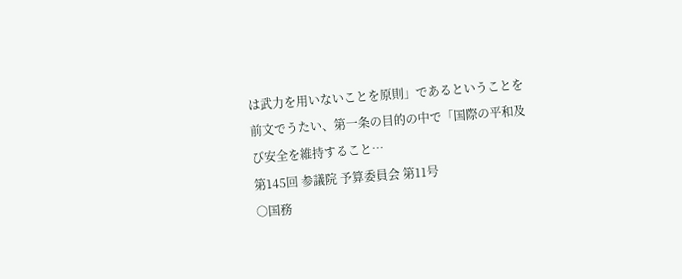は武力を用いないことを原則」であるということを前文でうたい、第一条の目的の中で「国際の平和及び安全を維持すること…
第145回 参議院 予算委員会 第11号
○国務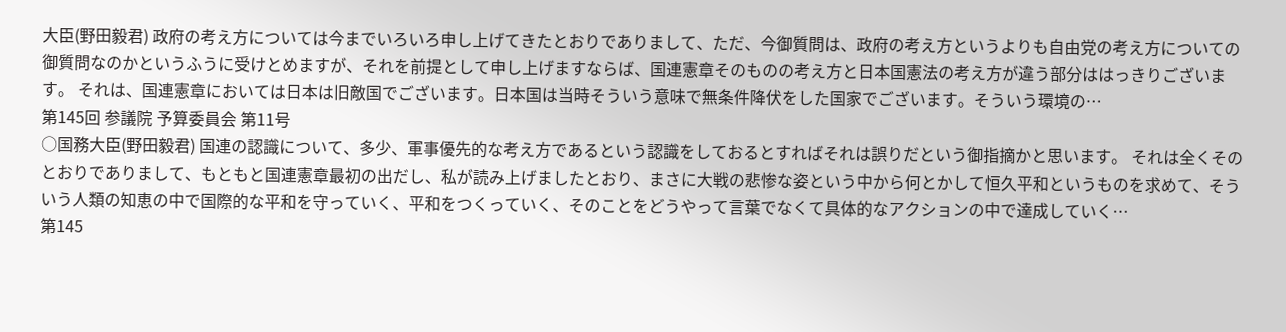大臣(野田毅君) 政府の考え方については今までいろいろ申し上げてきたとおりでありまして、ただ、今御質問は、政府の考え方というよりも自由党の考え方についての御質問なのかというふうに受けとめますが、それを前提として申し上げますならば、国連憲章そのものの考え方と日本国憲法の考え方が違う部分ははっきりございます。 それは、国連憲章においては日本は旧敵国でございます。日本国は当時そういう意味で無条件降伏をした国家でございます。そういう環境の…
第145回 参議院 予算委員会 第11号
○国務大臣(野田毅君) 国連の認識について、多少、軍事優先的な考え方であるという認識をしておるとすればそれは誤りだという御指摘かと思います。 それは全くそのとおりでありまして、もともと国連憲章最初の出だし、私が読み上げましたとおり、まさに大戦の悲惨な姿という中から何とかして恒久平和というものを求めて、そういう人類の知恵の中で国際的な平和を守っていく、平和をつくっていく、そのことをどうやって言葉でなくて具体的なアクションの中で達成していく…
第145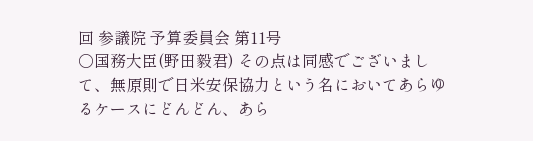回 参議院 予算委員会 第11号
○国務大臣(野田毅君) その点は同感でございまして、無原則で日米安保協力という名においてあらゆるケースにどんどん、あら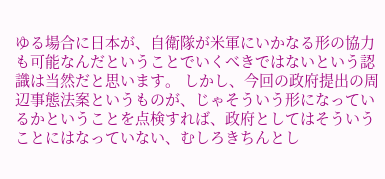ゆる場合に日本が、自衛隊が米軍にいかなる形の協力も可能なんだということでいくべきではないという認識は当然だと思います。 しかし、今回の政府提出の周辺事態法案というものが、じゃそういう形になっているかということを点検すれば、政府としてはそういうことにはなっていない、むしろきちんとし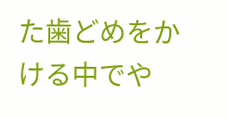た歯どめをかける中でや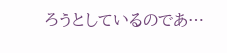ろうとしているのであ…